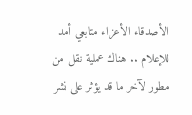الأصدقاء الأعزاء متابعي أمد للإعلام .. هناك عملية نقل من مطور لآخر ما قد يؤثر على نشر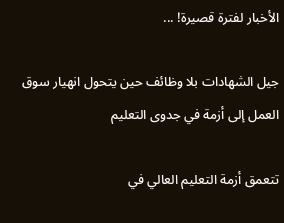الأخبار لفترة قصيرة! ...

جيل الشهادات بلا وظائف حين يتحول انهيار سوق العمل إلى أزمة في جدوى التعليم

تتعمق أزمة التعليم العالي في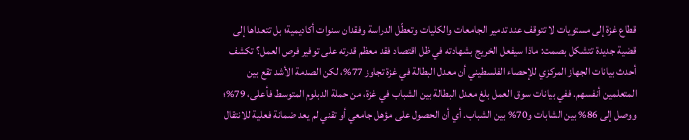قطاع غزة إلى مستويات لا تتوقف عند تدمير الجامعات والكليات وتعطّل الدراسة وفقدان سنوات أكاديمية؛ بل تتعداها إلى قضية جديدة تتشكل بصمت: ماذا سيفعل الخريج بشهادته في ظل اقتصاد فقد معظم قدرته على توفير فرص العمل؟ تكشف أحدث بيانات الجهاز المركزي للإحصاء الفلسطيني أن معدل البطالة في غزة تجاوز 77%، لكن الصدمة الأشد تقع بين المتعلمين أنفسهم. ففي بيانات سوق العمل بلغ معدل البطالة بين الشباب في غزة، من حملة الدبلوم المتوسط فأعلى، 79%؛ ووصل إلى 86% بين الشابات و70% بين الشباب. أي أن الحصول على مؤهل جامعي أو تقني لم يعد ضمانة فعلية للانتقال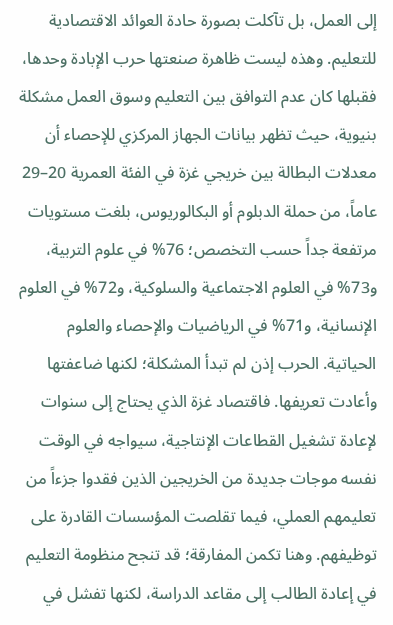إلى العمل، بل تآكلت بصورة حادة العوائد الاقتصادية للتعليم. وهذه ليست ظاهرة صنعتها حرب الإبادة وحدها، فقبلها كان عدم التوافق بين التعليم وسوق العمل مشكلة بنيوية، حيث تظهر بيانات الجهاز المركزي للإحصاء أن معدلات البطالة بين خريجي غزة في الفئة العمرية 20–29 عاماً، من حملة الدبلوم أو البكالوريوس، بلغت مستويات مرتفعة جداً حسب التخصص؛ 76% في علوم التربية، و73% في العلوم الاجتماعية والسلوكية، و72% في العلوم الإنسانية، و71% في الرياضيات والإحصاء والعلوم الحياتية. الحرب إذن لم تبدأ المشكلة؛ لكنها ضاعفتها وأعادت تعريفها. فاقتصاد غزة الذي يحتاج إلى سنوات لإعادة تشغيل القطاعات الإنتاجية، سيواجه في الوقت نفسه موجات جديدة من الخريجين الذين فقدوا جزءاً من تعليمهم العملي، فيما تقلصت المؤسسات القادرة على توظيفهم. وهنا تكمن المفارقة؛ قد تنجح منظومة التعليم في إعادة الطالب إلى مقاعد الدراسة، لكنها تفشل في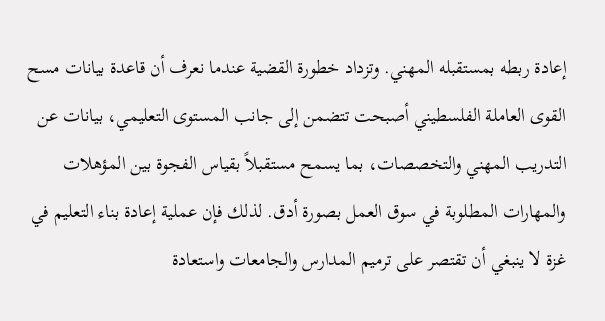إعادة ربطه بمستقبله المهني. وتزداد خطورة القضية عندما نعرف أن قاعدة بيانات مسح القوى العاملة الفلسطيني أصبحت تتضمن إلى جانب المستوى التعليمي، بيانات عن التدريب المهني والتخصصات، بما يسمح مستقبلاً بقياس الفجوة بين المؤهلات والمهارات المطلوبة في سوق العمل بصورة أدق. لذلك فإن عملية إعادة بناء التعليم في غزة لا ينبغي أن تقتصر على ترميم المدارس والجامعات واستعادة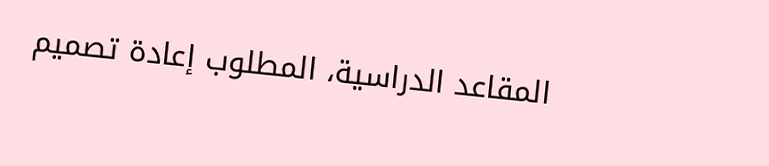المقاعد الدراسية، المطلوب إعادة تصميم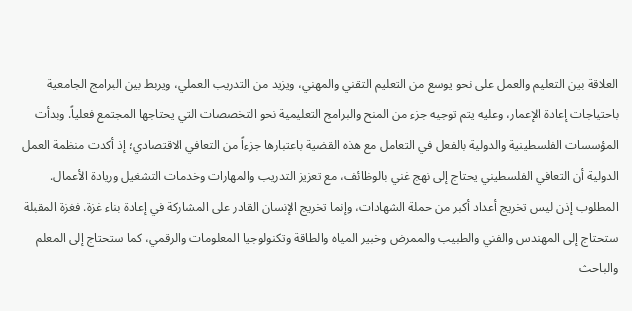العلاقة بين التعليم والعمل على نحو يوسع من التعليم التقني والمهني، ويزيد من التدريب العملي، ويربط بين البرامج الجامعية باحتياجات إعادة الإعمار، وعليه يتم توجيه جزء من المنح والبرامج التعليمية نحو التخصصات التي يحتاجها المجتمع فعلياً. وبدأت المؤسسات الفلسطينية والدولية بالفعل في التعامل مع هذه القضية باعتبارها جزءاً من التعافي الاقتصادي؛ إذ أكدت منظمة العمل الدولية أن التعافي الفلسطيني يحتاج إلى نهج غني بالوظائف، مع تعزيز التدريب والمهارات وخدمات التشغيل وريادة الأعمال. المطلوب إذن ليس تخريج أعداد أكبر من حملة الشهادات، وإنما تخريج الإنسان القادر على المشاركة في إعادة بناء غزة. فغزة المقبلة ستحتاج إلى المهندس والفني والطبيب والممرض وخبير المياه والطاقة وتكنولوجيا المعلومات والرقمي، كما ستحتاج إلى المعلم والباحث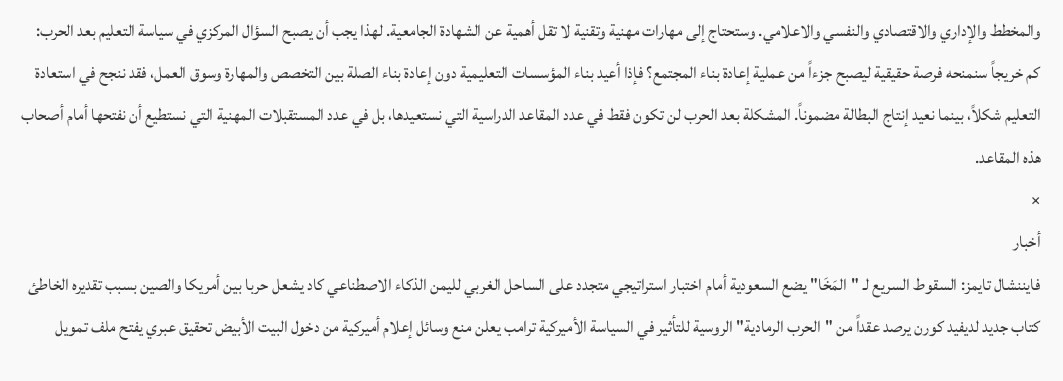والمخطط والإداري والاقتصادي والنفسي والاعلامي. وستحتاج إلى مهارات مهنية وتقنية لا تقل أهمية عن الشهادة الجامعية. لهذا يجب أن يصبح السؤال المركزي في سياسة التعليم بعد الحرب: كم خريجاً سنمنحه فرصة حقيقية ليصبح جزءاً من عملية إعادة بناء المجتمع؟ فإذا أعيد بناء المؤسسات التعليمية دون إعادة بناء الصلة بين التخصص والمهارة وسوق العمل، فقد ننجح في استعادة التعليم شكلاً، بينما نعيد إنتاج البطالة مضموناً. المشكلة بعد الحرب لن تكون فقط في عدد المقاعد الدراسية التي نستعيدها، بل في عدد المستقبلات المهنية التي نستطيع أن نفتحها أمام أصحاب هذه المقاعد.
×
أخبار
فايننشال تايمز: السقوط السريع لـ "المَخَا" يضع السعودية أمام اختبار استراتيجي متجدد على الساحل الغربي لليمن الذكاء الاصطناعي كاد يشعل حربا بين أمريكا والصين بسبب تقديره الخاطئ كتاب جديد لديفيد كورن يرصد عقداً من "الحرب الرمادية" الروسية للتأثير في السياسة الأميركية ترامب يعلن منع وسائل إعلام أميركية من دخول البيت الأبيض تحقيق عبري يفتح ملف تمويل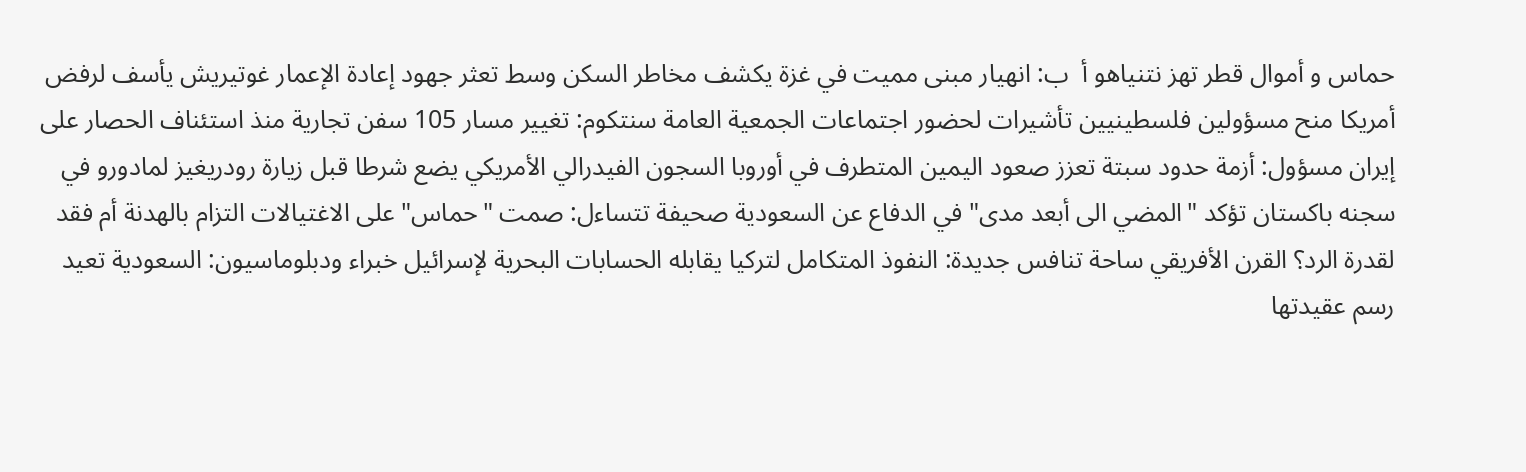حماس و أموال قطر تهز نتنياهو أ  ب: انهيار مبنى مميت في غزة يكشف مخاطر السكن وسط تعثر جهود إعادة الإعمار غوتيريش يأسف لرفض أمريكا منح مسؤولين فلسطينيين تأشيرات لحضور اجتماعات الجمعية العامة سنتكوم: تغيير مسار 105 سفن تجارية منذ استئناف الحصار على إيران مسؤول: أزمة حدود سبتة تعزز صعود اليمين المتطرف في أوروبا السجون الفيدرالي الأمريكي يضع شرطا قبل زيارة رودريغيز لمادورو في سجنه باكستان تؤكد "المضي الى أبعد مدى" في الدفاع عن السعودية صحيفة تتساءل: صمت "حماس" على الاغتيالات التزام بالهدنة أم فقد لقدرة الرد؟ القرن الأفريقي ساحة تنافس جديدة: النفوذ المتكامل لتركيا يقابله الحسابات البحرية لإسرائيل خبراء ودبلوماسيون: السعودية تعيد رسم عقيدتها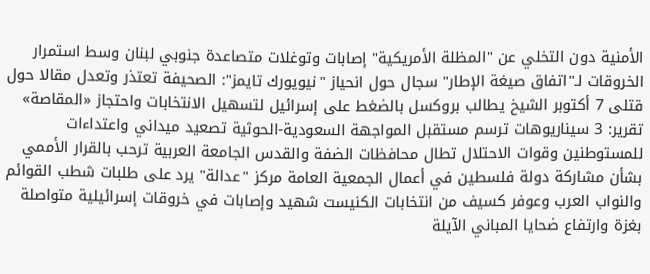الأمنية دون التخلي عن "المظلة الأمريكية" إصابات وتوغلات متصاعدة جنوبي لبنان وسط استمرار الخروقات لـ"اتفاق صيغة الإطار" سجال حول انحياز "نيويورك تايمز": الصحيفة تعتذر وتعدل مقالا حول قتلى 7 أكتوبر الشيخ يطالب بروكسل بالضغط على إسرائيل لتسهيل الانتخابات واحتجاز «المقاصة» تقرير: 3 سيناريوهات ترسم مستقبل المواجهة السعودية-الحوثية تصعيد ميداني واعتداءات للمستوطنين وقوات الاحتلال تطال محافظات الضفة والقدس الجامعة العربية ترحب بالقرار الأممي بشأن مشاركة دولة فلسطين في أعمال الجمعية العامة مركز "عدالة" يرد على طلبات شطب القوائم والنواب العرب وعوفر كسيف من انتخابات الكنيست شهيد وإصابات في خروقات إسرائيلية متواصلة بغزة وارتفاع ضحايا المباني الآيلة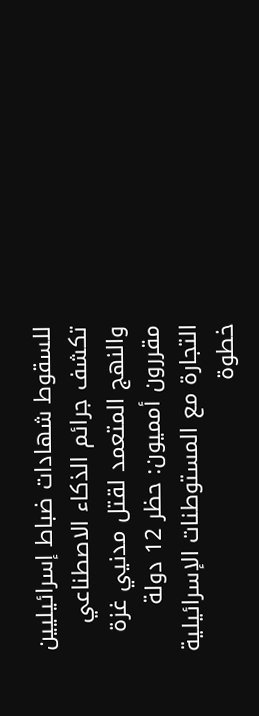للسقوط شهادات ضباط إسرائيليين تكشف جرائم الذكاء الاصطناعي والنهج المتعمد لقتل مدنيي غزة مقررون أمميون: حظر 12 دولة التجارة مع المستوطنات الإسرائيلية خطوة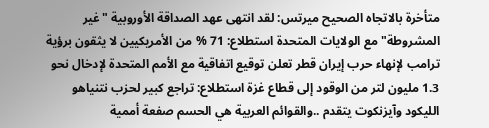متأخرة بالاتجاه الصحيح ميرتس: لقد انتهى عهد الصداقة الأوروبية "غير المشروطة" مع الولايات المتحدة استطلاع: 71 % من الأمريكيين لا يثقون برؤية ترامب لإنهاء حرب إيران قطر تعلن توقيع اتفاقية مع الأمم المتحدة لإدخال نحو 1.3 مليون لتر من الوقود إلى قطاع غزة استطلاع: تراجع كبير لحزب نتنياهو الليكود وآيزنكوت يتقدم ..والقوائم العربية هي الحسم صفعة أممية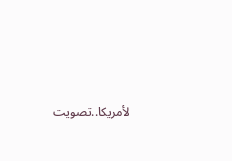لأمريكا..تصويت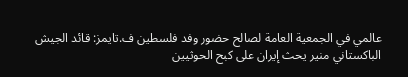عالمي في الجمعية العامة لصالح حضور وفد فلسطين ف.تايمز: قائد الجيش الباكستاني منير يحث إيران على كبح الحوثيين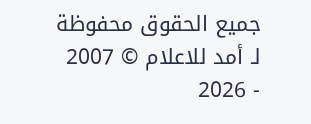جميع الحقوق محفوظة لـ أمد للاعلام © 2007 - 2026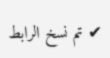✔ تم نسخ الرابط